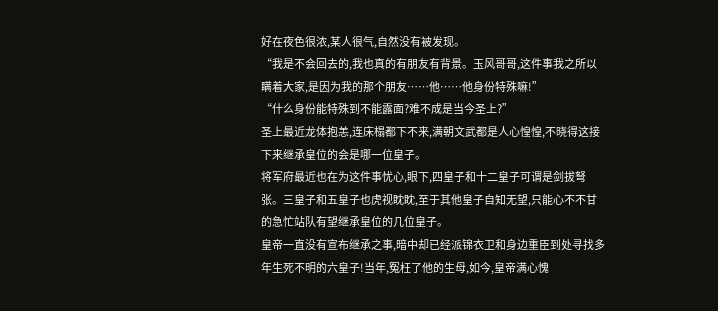好在夜色很浓,某人很气,自然没有被发现。
“我是不会回去的,我也真的有朋友有背景。玉风哥哥,这件事我之所以瞒着大家,是因为我的那个朋友……他……他身份特殊嘛!”
“什么身份能特殊到不能露面?难不成是当今圣上?”
圣上最近龙体抱恙,连床榻都下不来,满朝文武都是人心惶惶,不晓得这接下来继承皇位的会是哪一位皇子。
将军府最近也在为这件事忧心,眼下,四皇子和十二皇子可谓是剑拔弩张。三皇子和五皇子也虎视眈眈,至于其他皇子自知无望,只能心不不甘的急忙站队有望继承皇位的几位皇子。
皇帝一直没有宣布继承之事,暗中却已经派锦衣卫和身边重臣到处寻找多年生死不明的六皇子!当年,冤枉了他的生母,如今,皇帝满心愧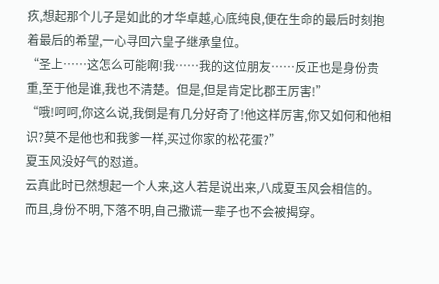疚,想起那个儿子是如此的才华卓越,心底纯良,便在生命的最后时刻抱着最后的希望,一心寻回六皇子继承皇位。
“圣上……这怎么可能啊!我……我的这位朋友……反正也是身份贵重,至于他是谁,我也不清楚。但是,但是肯定比郡王厉害!”
“哦!呵呵,你这么说,我倒是有几分好奇了!他这样厉害,你又如何和他相识?莫不是他也和我爹一样,买过你家的松花蛋?”
夏玉风没好气的怼道。
云真此时已然想起一个人来,这人若是说出来,八成夏玉风会相信的。
而且,身份不明,下落不明,自己撒谎一辈子也不会被揭穿。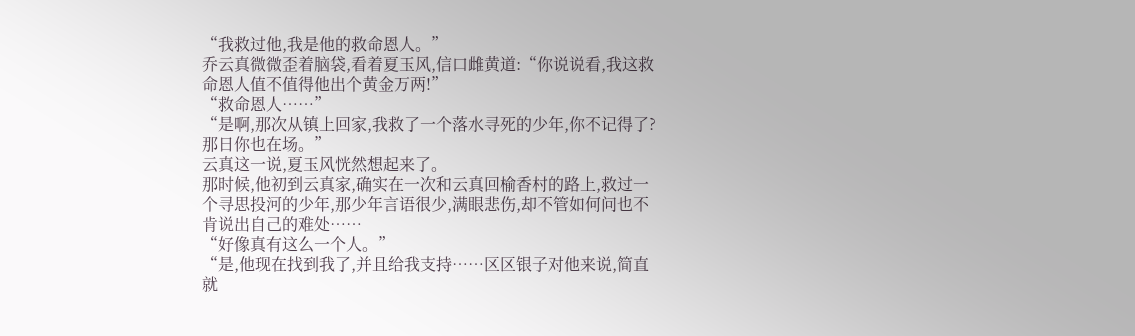“我救过他,我是他的救命恩人。”
乔云真微微歪着脑袋,看着夏玉风,信口雌黄道:“你说说看,我这救命恩人值不值得他出个黄金万两!”
“救命恩人……”
“是啊,那次从镇上回家,我救了一个落水寻死的少年,你不记得了?那日你也在场。”
云真这一说,夏玉风恍然想起来了。
那时候,他初到云真家,确实在一次和云真回榆香村的路上,救过一个寻思投河的少年,那少年言语很少,满眼悲伤,却不管如何问也不肯说出自己的难处……
“好像真有这么一个人。”
“是,他现在找到我了,并且给我支持……区区银子对他来说,简直就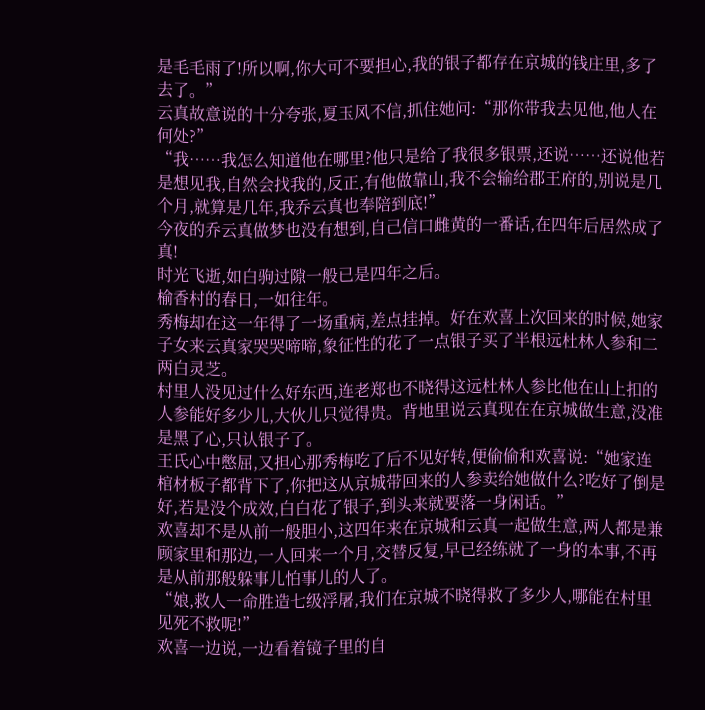是毛毛雨了!所以啊,你大可不要担心,我的银子都存在京城的钱庄里,多了去了。”
云真故意说的十分夸张,夏玉风不信,抓住她问:“那你带我去见他,他人在何处?”
“我……我怎么知道他在哪里?他只是给了我很多银票,还说……还说他若是想见我,自然会找我的,反正,有他做靠山,我不会输给郡王府的,别说是几个月,就算是几年,我乔云真也奉陪到底!”
今夜的乔云真做梦也没有想到,自己信口雌黄的一番话,在四年后居然成了真!
时光飞逝,如白驹过隙一般已是四年之后。
榆香村的春日,一如往年。
秀梅却在这一年得了一场重病,差点挂掉。好在欢喜上次回来的时候,她家子女来云真家哭哭啼啼,象征性的花了一点银子买了半根远杜林人参和二两白灵芝。
村里人没见过什么好东西,连老郑也不晓得这远杜林人参比他在山上扣的人参能好多少儿,大伙儿只觉得贵。背地里说云真现在在京城做生意,没准是黑了心,只认银子了。
王氏心中憋屈,又担心那秀梅吃了后不见好转,便偷偷和欢喜说:“她家连棺材板子都背下了,你把这从京城带回来的人参卖给她做什么?吃好了倒是好,若是没个成效,白白花了银子,到头来就要落一身闲话。”
欢喜却不是从前一般胆小,这四年来在京城和云真一起做生意,两人都是兼顾家里和那边,一人回来一个月,交替反复,早已经练就了一身的本事,不再是从前那般躲事儿怕事儿的人了。
“娘,救人一命胜造七级浮屠,我们在京城不晓得救了多少人,哪能在村里见死不救呢!”
欢喜一边说,一边看着镜子里的自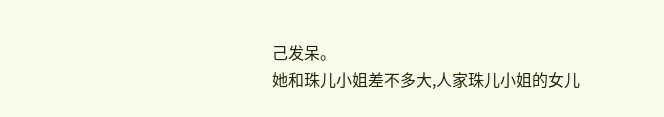己发呆。
她和珠儿小姐差不多大,人家珠儿小姐的女儿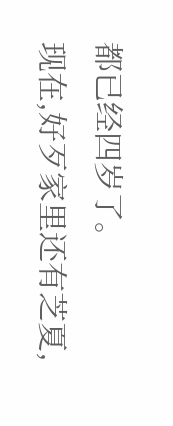都已经四岁了。
现在,好歹家里还有芝夏,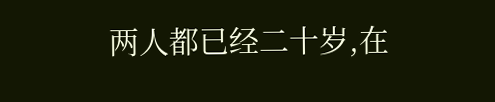两人都已经二十岁,在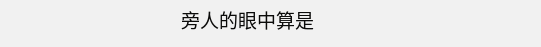旁人的眼中算是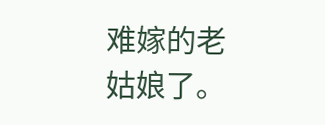难嫁的老姑娘了。